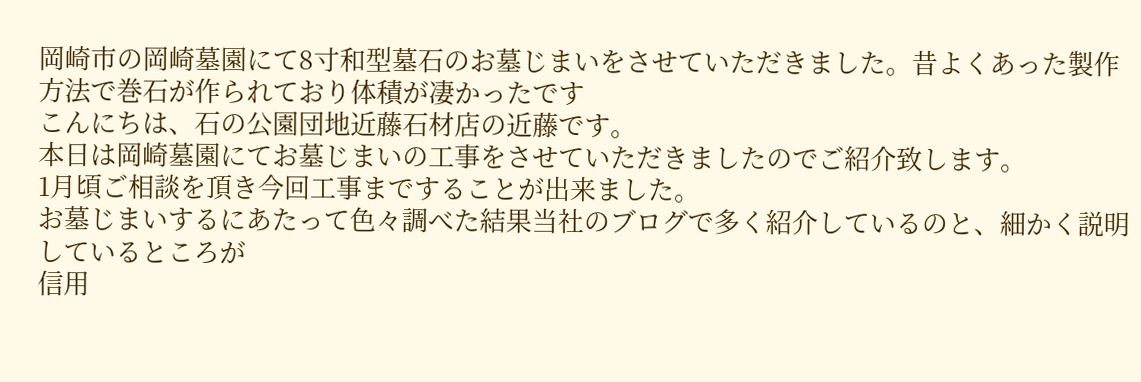岡崎市の岡崎墓園にて8寸和型墓石のお墓じまいをさせていただきました。昔よくあった製作方法で巻石が作られており体積が凄かったです
こんにちは、石の公園団地近藤石材店の近藤です。
本日は岡崎墓園にてお墓じまいの工事をさせていただきましたのでご紹介致します。
1月頃ご相談を頂き今回工事まですることが出来ました。
お墓じまいするにあたって色々調べた結果当社のブログで多く紹介しているのと、細かく説明しているところが
信用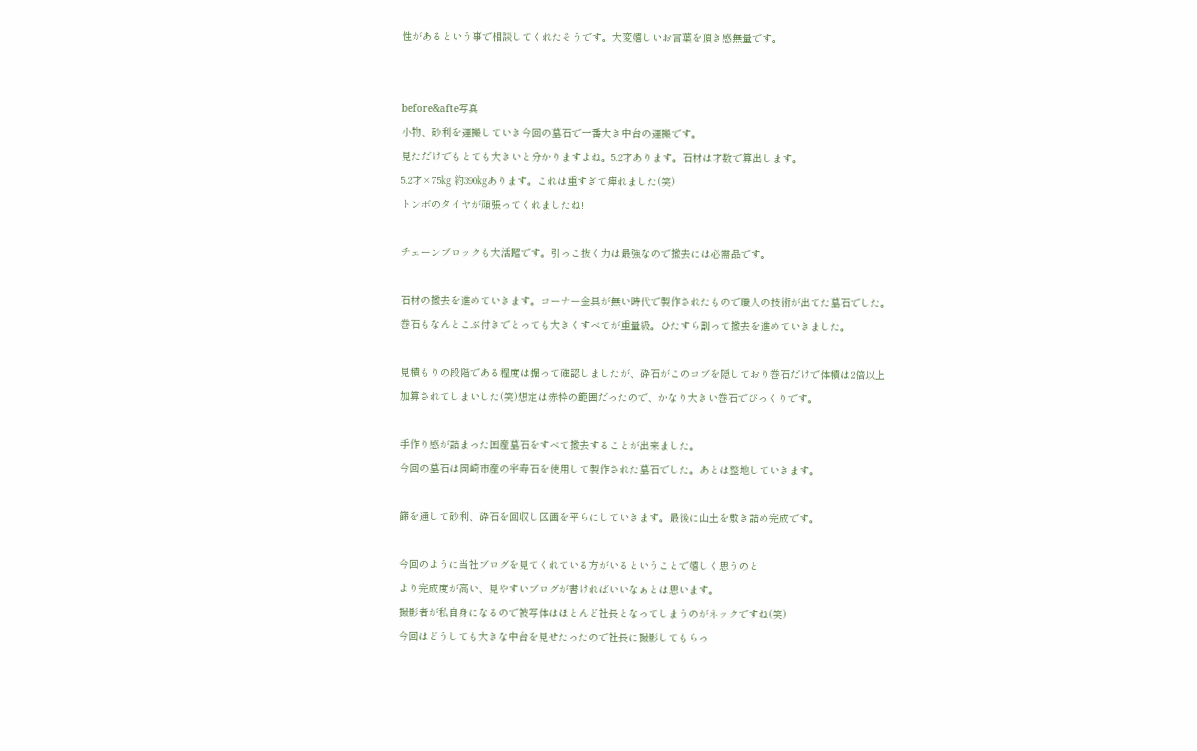性があるという事で相談してくれたそうです。大変嬉しいお言葉を頂き感無量です。


before&afte写真
小物、砂利を運搬していき今回の墓石で一番大き中台の運搬です。
見ただけでもとても大きいと分かりますよね。5.2才あります。石材は才数で算出します。
5.2才×75㎏ 約390㎏あります。これは重すぎて痺れました(笑)
トンボのタイヤが頑張ってくれましたね!

チェーンブロックも大活躍です。引っこ抜く力は最強なので撤去には必需品です。

石材の撤去を進めていきます。コーナー金具が無い時代で製作されたもので職人の技術が出てた墓石でした。
巻石もなんとこぶ付きでとっても大きくすべてが重量級。ひたすら割って撤去を進めていきました。

見積もりの段階である程度は掘って確認しましたが、砕石がこのコブを隠しており巻石だけで体積は2倍以上
加算されてしまいした(笑)想定は赤枠の範囲だったので、かなり大きい巻石でびっくりです。

手作り感が詰まった国産墓石をすべて撤去することが出来ました。
今回の墓石は岡崎市産の宇寿石を使用して製作された墓石でした。あとは整地していきます。

篩を通して砂利、砕石を回収し区画を平らにしていきます。最後に山土を敷き詰め完成です。

今回のように当社ブログを見てくれている方がいるということで嬉しく思うのと
より完成度が高い、見やすいブログが書ければいいなぁとは思います。
撮影者が私自身になるので被写体はほとんど社長となってしまうのがネックですね(笑)
今回はどうしても大きな中台を見せたったので社長に撮影してもらっ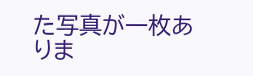た写真が一枚ありま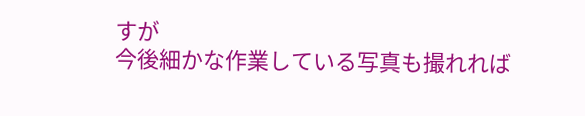すが
今後細かな作業している写真も撮れれば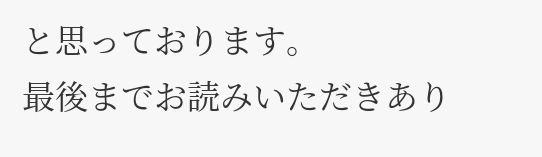と思っております。
最後までお読みいただきあり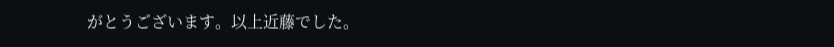がとうございます。以上近藤でした。